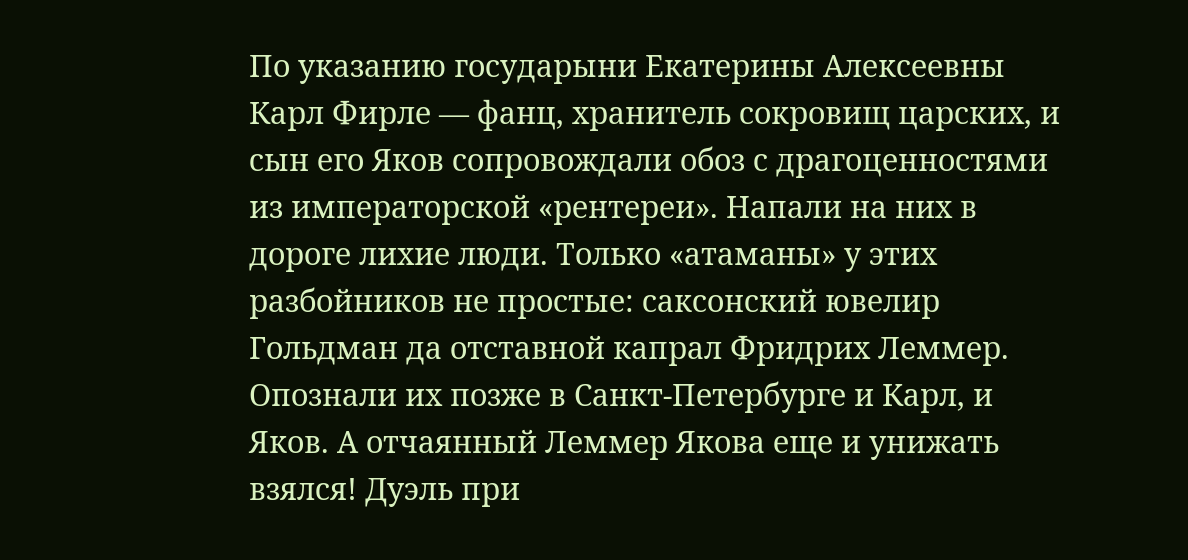По указанию государыни Екатерины Алексеевны Карл Фирле — фанц, хранитель сокровищ царских, и сын его Яков сопровождали обоз с драгоценностями из императорской «рентереи». Напали на них в дороге лихие люди. Только «атаманы» у этих разбойников не простые: саксонский ювелир Гольдман да отставной капрал Фридрих Леммер. Опознали их позже в Санкт-Петербурге и Карл, и Яков. А отчаянный Леммер Якова еще и унижать взялся! Дуэль при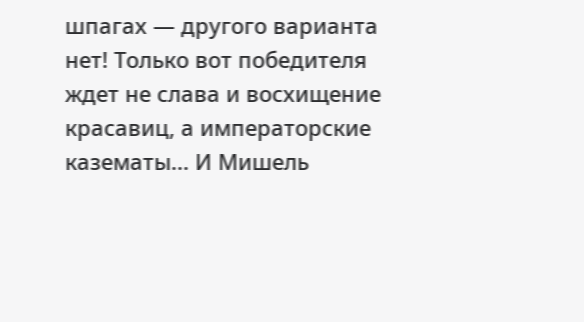шпагах — другого варианта нет! Только вот победителя ждет не слава и восхищение красавиц, а императорские казематы... И Мишель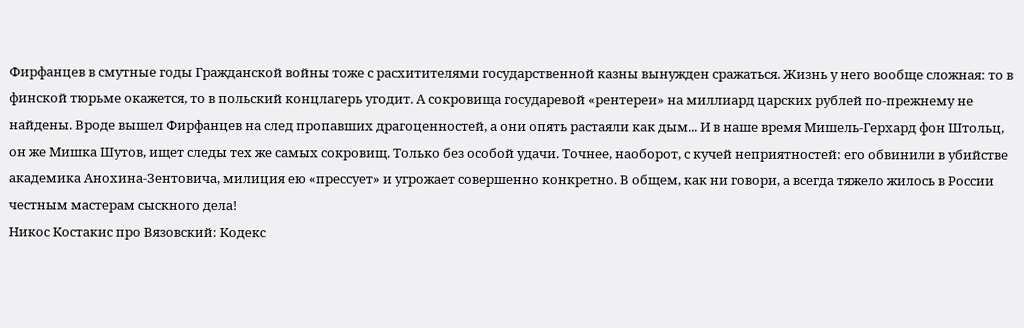Фирфанцев в смутные годы Гражданской войны тоже с расхитителями государственной казны вынужден сражаться. Жизнь у него вообще сложная: то в финской тюрьме окажется, то в польский концлагерь угодит. А сокровища государевой «рентереи» на миллиард царских рублей по-прежнему не найдены. Вроде вышел Фирфанцев на след пропавших драгоценностей, а они опять растаяли как дым... И в наше время Мишель-Герхард фон Штольц, он же Мишка Шутов, ищет следы тех же самых сокровищ. Только без особой удачи. Точнее, наоборот, с кучей неприятностей: его обвинили в убийстве академика Анохина-Зентовича, милиция ею «прессует» и угрожает совершенно конкретно. В общем, как ни говори, а всегда тяжело жилось в России честным мастерам сыскного дела!
Никос Костакис про Вязовский: Кодекс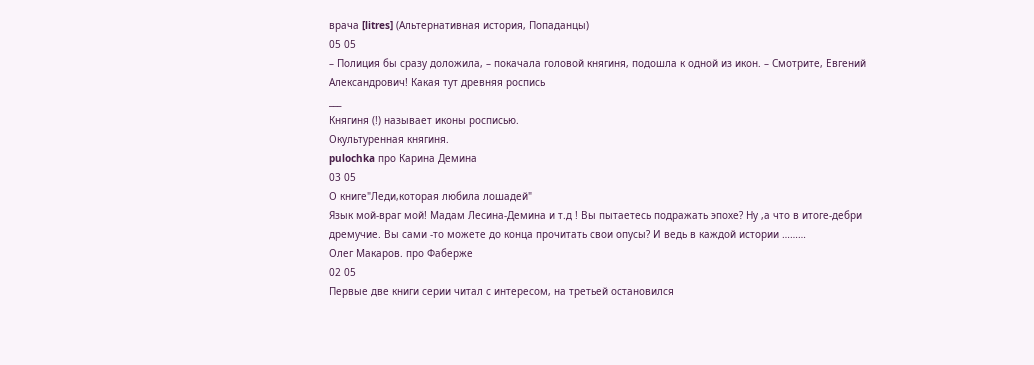врача [litres] (Альтернативная история, Попаданцы)
05 05
– Полиция бы сразу доложила, – покачала головой княгиня, подошла к одной из икон. – Смотрите, Евгений Александрович! Какая тут древняя роспись
___
Княгиня (!) называет иконы росписью.
Окультуренная княгиня.
pulochka про Карина Демина
03 05
О книге"Леди,которая любила лошадей"
Язык мой-враг мой! Мадам Лесина-Демина и т.д ! Вы пытаетесь подражать эпохе? Ну ,а что в итоге-дебри дремучие. Вы сами -то можете до конца прочитать свои опусы? И ведь в каждой истории ………
Олег Макаров. про Фаберже
02 05
Первые две книги серии читал с интересом, на третьей остановился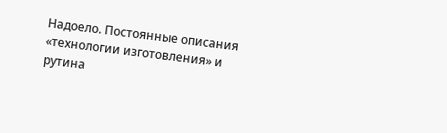Надоело. Постоянные описания «технологии изготовления» и рутина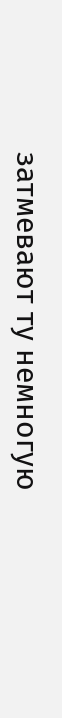затмевают ту немногую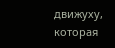движуху, которая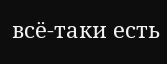всё-таки есть